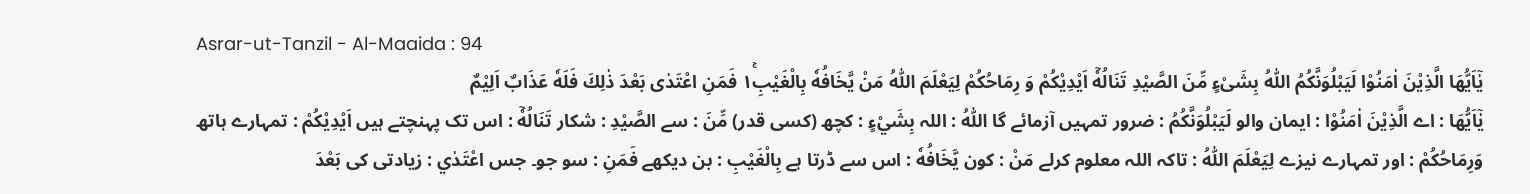Asrar-ut-Tanzil - Al-Maaida : 94
یٰۤاَیُّهَا الَّذِیْنَ اٰمَنُوْا لَیَبْلُوَنَّكُمُ اللّٰهُ بِشَیْءٍ مِّنَ الصَّیْدِ تَنَالُهٗۤ اَیْدِیْكُمْ وَ رِمَاحُكُمْ لِیَعْلَمَ اللّٰهُ مَنْ یَّخَافُهٗ بِالْغَیْبِ١ۚ فَمَنِ اعْتَدٰى بَعْدَ ذٰلِكَ فَلَهٗ عَذَابٌ اَلِیْمٌ
يٰٓاَيُّھَا : اے الَّذِيْنَ اٰمَنُوْا : ایمان والو لَيَبْلُوَنَّكُمُ : ضرور تمہیں آزمائے گا اللّٰهُ : اللہ بِشَيْءٍ : کچھ (کسی قدر) مِّنَ : سے الصَّيْدِ : شکار تَنَالُهٗٓ : اس تک پہنچتے ہیں اَيْدِيْكُمْ : تمہارے ہاتھ وَرِمَاحُكُمْ : اور تمہارے نیزے لِيَعْلَمَ اللّٰهُ : تاکہ اللہ معلوم کرلے مَنْ : کون يَّخَافُهٗ : اس سے ڈرتا ہے بِالْغَيْبِ : بن دیکھے فَمَنِ : سو جو۔ جس اعْتَدٰي : زیادتی کی بَعْدَ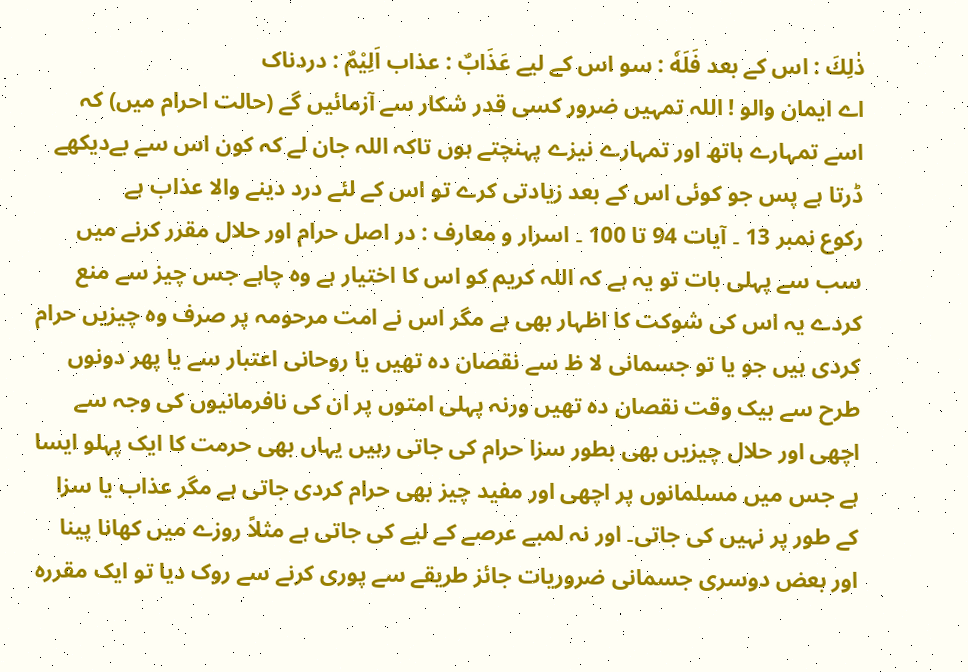ذٰلِكَ : اس کے بعد فَلَهٗ : سو اس کے لیے عَذَابٌ : عذاب اَلِيْمٌ : دردناک
اے ایمان والو ! اللہ تمہیں ضرور کسی قدر شکار سے آزمائیں گے (حالت احرام میں) کہ اسے تمہارے ہاتھ اور تمہارے نیزے پہنچتے ہوں تاکہ اللہ جان لے کہ کون اس سے بےدیکھے ڈرتا ہے پس جو کوئی اس کے بعد زیادتی کرے تو اس کے لئے درد دینے والا عذاب ہے
رکوع نمبر 13 ۔ آیات 94 تا 100 ۔ اسرار و معارف : در اصل حرام اور حلال مقرر کرنے میں سب سے پہلی بات تو یہ ہے کہ اللہ کریم کو اس کا اختیار ہے وہ چاہے جس چیز سے منع کردے یہ اس کی شوکت کا اظہار بھی ہے مگر اس نے امت مرحومہ پر صرف وہ چیزیں حرام کردی ہیں جو یا تو جسمانی لا ظ سے نقصان دہ تھیں یا روحانی اعتبار سے یا پھر دونوں طرح سے بیک وقت نقصان دہ تھیں ورنہ پہلی امتوں پر ان کی نافرمانیوں کی وجہ سے اچھی اور حلال چیزیں بھی بطور سزا حرام کی جاتی رہیں یہاں بھی حرمت کا ایک پہلو ایسا ہے جس میں مسلمانوں پر اچھی اور مفید چیز بھی حرام کردی جاتی ہے مگر عذاب یا سزا کے طور پر نہیں کی جاتی۔ اور نہ لمبے عرصے کے لیے کی جاتی ہے مثلاً روزے میں کھانا پینا اور بعض دوسری جسمانی ضروریات جائز طریقے سے پوری کرنے سے روک دیا تو ایک مقررہ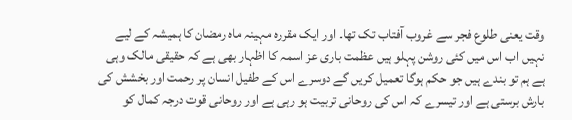وقت یعنی طلوع فجر سے غروب آفتاب تک تھا۔ اور ایک مقررہ مہینہ ماہ رمضان کا ہمیشہ کے لیے نہیں اب اس میں کئی روشن پہلو ہیں عظمت باری عز اسمہ کا اظہار بھی ہے کہ حقیقی مالک وہی ہے ہم تو بندے ہیں جو حکم ہوگا تعمیل کریں گے دوسرے اس کے طفیل انسان پر رحمت اور بخشش کی بارش برستی ہے اور تیسرے کہ اس کی روحانی تربیت ہو رہی ہے اور روحانی قوت درجہ کمال کو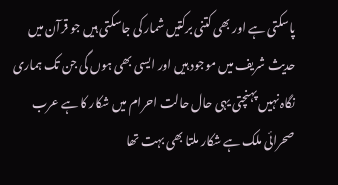پاسکتی ہے اور بھی کتنی برکتیں شمار کی جاسکتی ہیں جو قرآن میں حدیث شریف میں موجود ہیں اور ایسی بھی ہوں گی جن تک ہماری نگاہ نہیں پہنچتی یہی حال حالت احرام میں شکار کا ہے عرب صحرائی ملک ہے شکار ملتا بھی بہت تھا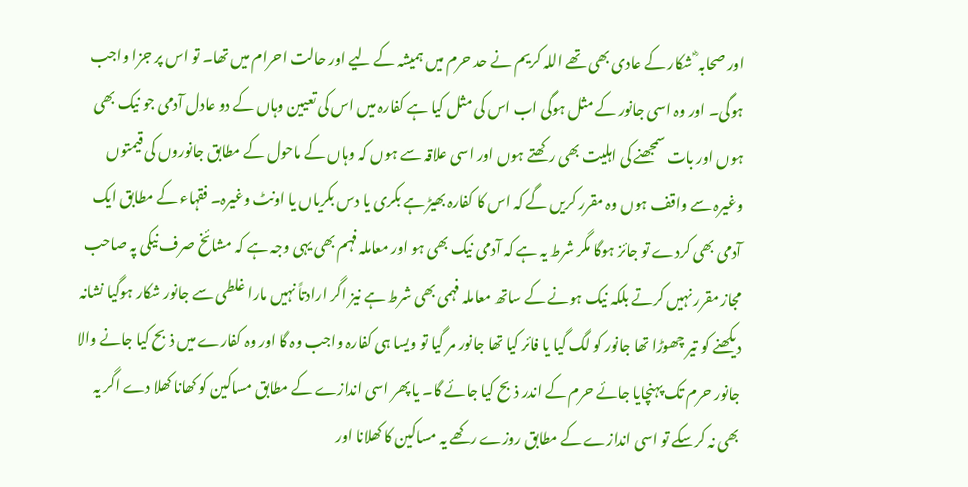اور صحابہ ؓ شکار کے عادی بھی تھے اللہ کریم نے حد حرم میں ہمیشہ کے لیے اور حالت احرام میں تھا۔ تو اس پر جزا واجب ہوگی۔ اور وہ اسی جانور کے مثل ہوگی اب اس کی مثل کیا ہے کفارہ میں اس کی تعیین وہاں کے دو عادل آدمی جو نیک بھی ہوں اور بات سمجھنے کی اہلیت بھی رکھتے ہوں اور اسی علاقہ سے ہوں کہ وہاں کے ماحول کے مطابق جانوروں کی قیمتوں وغیرہ سے واقف ہوں وہ مقرر کریں گے کہ اس کا کفارہ بھیڑ ہے بکری یا دس بکریاں یا اونٹ وغیرہ۔ فقہاء کے مطابق ایک آدمی بھی کردے تو جائز ہوگا مگر شرط یہ ہے کہ آدمی نیک بھی ہو اور معاملہ فہم بھی یہی وجہ ہے کہ مشائخ صرف نیکی پہ صاحب مجاز مقرر نہیں کرتے بلکہ نیک ہونے کے ساتھ معاملہ فہمی بھی شرط ہے نیز اگر ارادتاً نہیں مارا غلطی سے جانور شکار ہوگیا نشانہ دیکھنے کو تیر چھوڑا تھا جانور کو لگ گیا یا فائر کیا تھا جانور مر گیا تو ویسا ہی کفارہ واجب وہ گا اور وہ کفارے میں ذبح کیا جانے والا جانور حرم تک پہنچایا جائے حرم کے اندر ذبح کیا جائے گا۔ یا پھر اسی اندازے کے مطابق مساکین کو کھانا کھلا دے اگر یہ بھی نہ کرسکے تو اسی اندازے کے مطابق روزے رکھے یہ مساکین کا کھلانا اور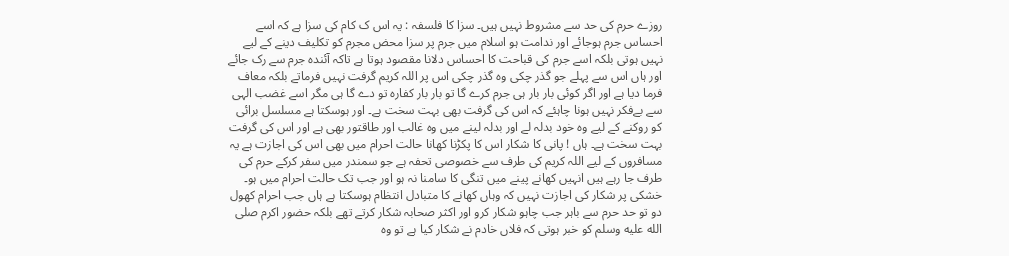روزے حرم کی حد سے مشروط نہیں ہیں۔ سزا کا فلسفہ : یہ اس ک کام کی سزا ہے کہ اسے احساس جرم ہوجائے اور ندامت ہو اسلام میں جرم پر سزا محض مجرم کو تکلیف دینے کے لیے نہیں ہوتی بلکہ اسے جرم کی قباحت کا احساس دلانا مقصود ہوتا ہے تاکہ آئندہ جرم سے رک جائے اور ہاں اس سے پہلے جو گذر چکی وہ گذر چکی اس پر اللہ کریم گرفت نہیں فرماتے بلکہ معاف فرما دیا ہے اور اگر کوئی بار بار ہی جرم کرے گا تو بار بار کفارہ تو دے گا ہی مگر اسے غضب الہی سے بےفکر نہیں ہونا چاہئے کہ اس کی گرفت بھی بہت سخت ہے۔ اور ہوسکتا ہے مسلسل برائی کو روکنے کے لیے وہ خود بدلہ لے اور بدلہ لینے میں وہ غالب اور طاقتور بھی ہے اور اس کی گرفت بہت سخت ہے۔ ہاں ! پانی کا شکار اس کا پکڑنا کھانا حالت احرام میں بھی اس کی اجازت ہے یہ مسافروں کے لیے اللہ کریم کی طرف سے خصوصی تحفہ ہے جو سمندر میں سفر کرکے حرم کی طرف جا رہے ہیں انہیں کھانے پینے میں تنگی کا سامنا نہ ہو اور جب تک حالت احرام میں ہو۔ خشکی پر شکار کی اجازت نہیں کہ وہاں کھانے کا متبادل انتظام ہوسکتا ہے ہاں جب احرام کھول دو تو حد حرم سے باہر جب چاہو شکار کرو اور اکثر صحابہ شکار کرتے تھے بلکہ حضور اکرم صلى الله عليه وسلم کو خبر ہوتی کہ فلاں خادم نے شکار کیا ہے تو وہ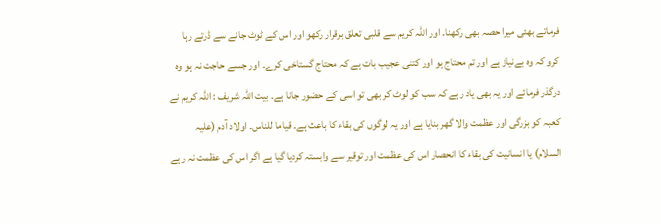فرماتے بھئی میرا حصہ بھی رکھنا۔ اور اللہ کریم سے قلبی تعلق برقرار رکھو اور اس کے ٹوٹ جانے سے ڈرتے رہا کرو کہ وہ بےنیاز ہے اور تم محتاج ہو اور کتنی عجیب بات ہے کہ محتاج گستاخی کرے۔ اور جسے حاجت نہ ہو وہ درگذر فرمائے اور یہ بھی یاد رہے کہ سب کو لوٹ کر بھی تو اسی کے حضور جانا ہے۔ بیت اللہ شریف : اللہ کریم نے کعبہ کو بزرگی اور عظمت والا گھر بنایا ہے اور یہ لوگوں کی بقاء کا باعث ہے۔ قیاما للناس۔ اولاد آدم (علیہ السلام) یا انسانیت کی بقاء کا انحصار اس کی عظمت اور توقیر سے وابستہ کردیا گیا ہے اگر اس کی عظمت نہ رہے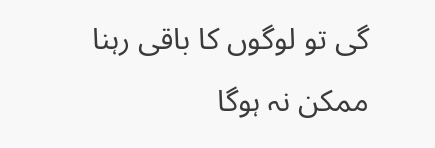گی تو لوگوں کا باقی رہنا ممکن نہ ہوگا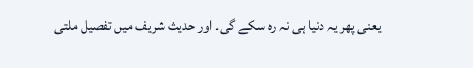یعنی پھر یہ دنیا ہی نہ رہ سکے گی۔ اور حدیث شریف میں تفصیل ملتی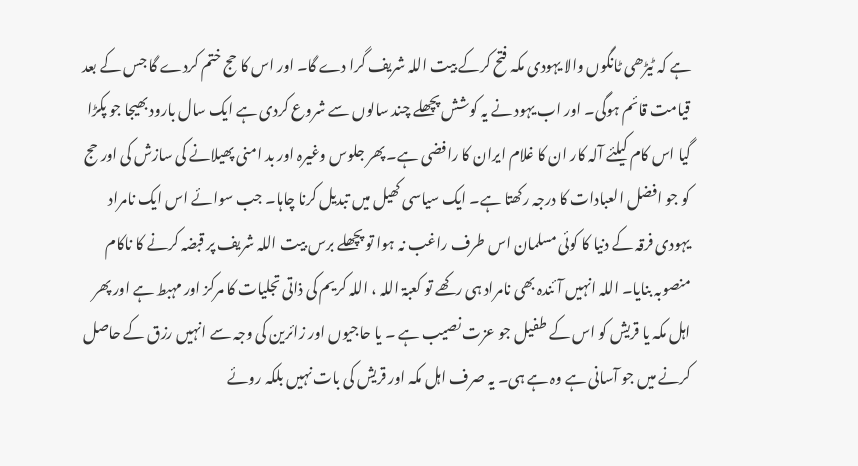ہے کہ ٹیڑھی ٹانگوں والا یہودی مکہ فتح کرکے بیت اللہ شریف گرا دے گا۔ اور اس کا حج ختم کردے گا جس کے بعد قیامت قائم ہوگی۔ اور اب یہود نے یہ کوشش پچھلے چند سالوں سے شروع کردی ہے ایک سال بارود بھیجا جو پکڑا گیا اس کام کیلئے آلہ کار ان کا غلام ایران کا رافضی ہے۔ پھر جلوس وغیرہ اور بد امنی پھیلانے کی سازش کی اور حج کو جو افضل العبادات کا درجہ رکھتا ہے۔ ایک سیاسی کھیل میں تبدیل کرنا چاہا۔ جب سوائے اس ایک نامراد یہودی فرقہ کے دنیا کا کوئی مسلمان اس طرف راغب نہ ہوا تو پچھلے برس بیت اللہ شریف پر قبضہ کرنے کا ناکام منصوبہ بنایا۔ اللہ انہیں آئندہ بھی نامراد ہی رکھے تو کعبۃ اللہ ، اللہ کریم کی ذاتی تجلیات کا مرکز اور مہبط ہے اور پھر اہل مکہ یا قریش کو اس کے طفیل جو عزت نصیب ہے ۔ یا حاجیوں اور زائرین کی وجہ سے انہیں رزق کے حاصل کرنے میں جو آسانی ہے وہ ہے ہی۔ یہ صرف اہل مکہ اور قریش کی بات نہیں بلکہ روئے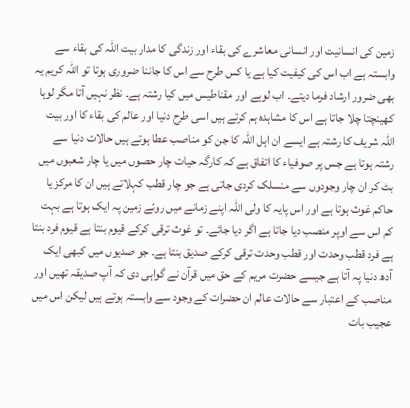زمین کی انسانیت اور انسانی معاشرے کی بقاء اور زندگی کا مدار بیت اللہ کی بقاء سے وابستہ ہے اب اس کی کیفیت کیا ہے یا کس طرح سے اس کا جاننا ضروری ہوتا تو اللہ کریم یہ بھی ضرور ارشاد فرما دیتے۔ اب لوہے اور مقناطیس میں کیا رشتہ ہے۔ نظر نہیں آتا مگر لوہا کھینچتا چلا جاتا ہے اس کا مشاہدہ ہم کرتے ہیں اسی طرح دنیا اور عالم کی بقاء کا اور بیت اللہ شریف کا رشتہ ہے ایسے ان اہل اللہ کا جن کو مناصب عطا ہوتے ہیں حالات دنیا سے رشتہ ہوتا ہے جس پر صوفیاء کا اتفاق ہے کہ کارگہ حیات چار حصوں میں یا چار شعبوں میں بٹ کر ان چار وجودوں سے منسلک کردی جاتی ہے جو چار قطب کہلاتے ہیں ان کا مرکز یا حاکم غوث ہوتا ہے اور اس پایہ کا ولی اللہ اپنے زمانے میں روئے زمین پہ ایک ہوتا ہے بہت کم اس سے اوپر منصب دیا جاتا ہے اگر دیا جائے۔ تو غوث ترقی کرکے قیوم بنتا ہے قیوم فرد بنتا ہے فرد قطب وحدت اور قطب وحدت ترقی کرکے صدیق بنتا ہے۔ جو صدیوں میں کبھی ایک آدھ دنیا پہ آتا ہے جیسے حضرت مریم کے حق میں قرآن نے گواہی دی کہ آپ صدیقہ تھیں اور مناصب کے اعتبار سے حالات عالم ان حضرات کے وجود سے وابستہ ہوتے ہیں لیکن اس میں عجیب بات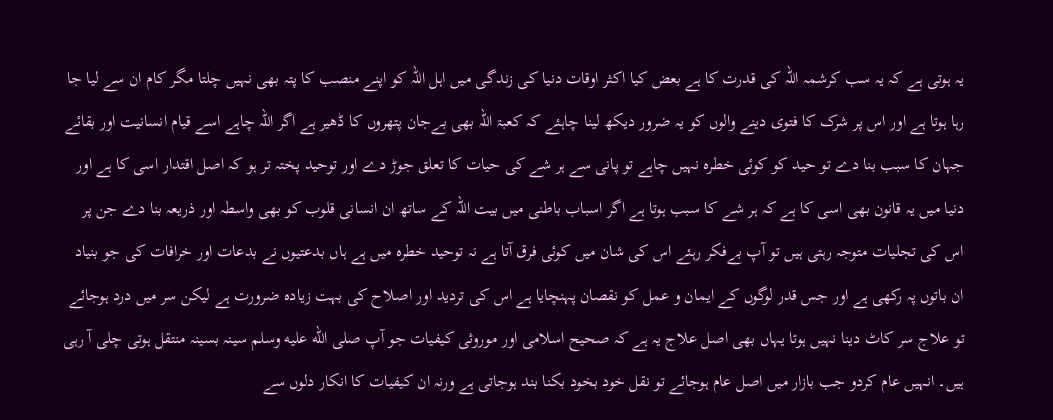یہ ہوتی ہے کہ یہ سب کرشمہ اللہ کی قدرت کا ہے بعض کیا اکثر اوقات دنیا کی زندگی میں اہل اللہ کو اپنے منصب کا پتہ بھی نہیں چلتا مگر کام ان سے لیا جا رہا ہوتا ہے اور اس پر شرک کا فتوی دینے والوں کو یہ ضرور دیکھ لینا چاہئے کہ کعبۃ اللہ بھی بےجان پتھروں کا ڈھیر ہے اگر اللہ چاہے اسے قیام انسانیت اور بقائے جہان کا سبب بنا دے تو حید کو کوئی خطرہ نہیں چاہے تو پانی سے ہر شے کی حیات کا تعلق جوڑ دے اور توحید پختہ تر ہو کہ اصل اقتدار اسی کا ہے اور دنیا میں یہ قانون بھی اسی کا ہے کہ ہر شے کا سبب ہوتا ہے اگر اسباب باطنی میں بیت اللہ کے ساتھ ان انسانی قلوب کو بھی واسطہ اور ذریعہ بنا دے جن پر اس کی تجلیات متوجہ رہتی ہیں تو آپ بےفکر رہئے اس کی شان میں کوئی فرق آتا ہے نہ توحید خطرہ میں ہے ہاں بدعتیوں نے بدعات اور خرافات کی جو بنیاد ان باتوں پہ رکھی ہے اور جس قدر لوگوں کے ایمان و عمل کو نقصان پہنچایا ہے اس کی تردید اور اصلاح کی بہت زیادہ ضرورت ہے لیکن سر میں درد ہوجائے تو علاج سر کاٹ دینا نہیں ہوتا یہاں بھی اصل علاج یہ ہے کہ صحیح اسلامی اور موروثی کیفیات جو آپ صلى الله عليه وسلم سینہ بسینہ منتقل ہوتی چلی آ رہی ہیں۔ انہیں عام کردو جب بازار میں اصل عام ہوجائے تو نقل خود بخود بکنا بند ہوجاتی ہے ورنہ ان کیفیات کا انکار دلوں سے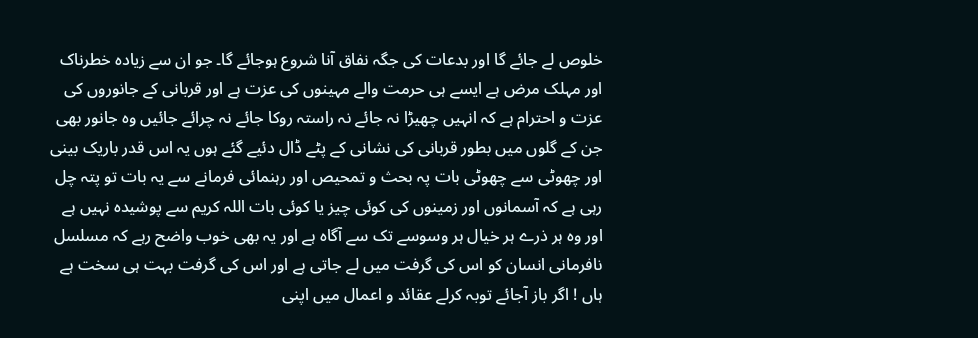خلوص لے جائے گا اور بدعات کی جگہ نفاق آنا شروع ہوجائے گا۔ جو ان سے زیادہ خطرناک اور مہلک مرض ہے ایسے ہی حرمت والے مہینوں کی عزت ہے اور قربانی کے جانوروں کی عزت و احترام ہے کہ انہیں چھیڑا نہ جائے نہ راستہ روکا جائے نہ چرائے جائیں وہ جانور بھی جن کے گلوں میں بطور قربانی کی نشانی کے پٹے ڈال دئیے گئے ہوں یہ اس قدر باریک بینی اور چھوٹی سے چھوٹی بات پہ بحث و تمحیص اور رہنمائی فرمانے سے یہ بات تو پتہ چل رہی ہے کہ آسمانوں اور زمینوں کی کوئی چیز یا کوئی بات اللہ کریم سے پوشیدہ نہیں ہے اور وہ ہر ذرے ہر خیال ہر وسوسے تک سے آگاہ ہے اور یہ بھی خوب واضح رہے کہ مسلسل نافرمانی انسان کو اس کی گرفت میں لے جاتی ہے اور اس کی گرفت بہت ہی سخت ہے ہاں ! اگر باز آجائے توبہ کرلے عقائد و اعمال میں اپنی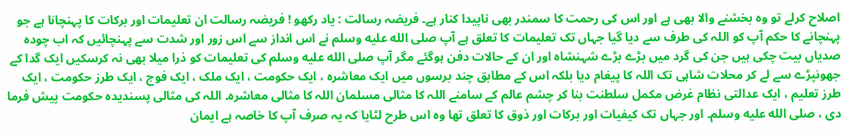اصلاح کرلے تو وہ بخشنے والا بھی ہے اور اس کی رحمت کا سمندر بھی ناپیدا کنار ہے۔ فریضہ رسالت : یاد رکھو ! فریضہ رسالت ان تعلیمات اور برکات کا پہنچانا ہے جو پہنچانے کا حکم آپ کو اللہ کی طرف سے دیا گیا جہاں تک تعلیمات کا تعلق ہے آپ صلى الله عليه وسلم نے اس انداز سے اس زور اور شدت سے پہنچائیں کہ اب چودہ صدیاں بیت چکی ہیں جن کی گرد میں بڑے بڑے شہنشاہ اور ان کے حالات دفن ہوگئے مگر آپ صلى الله عليه وسلم کی تعلیمات کو ذرا میلا بھی نہ کرسکیں ایک گدا کے جھونپڑے سے لے کر محلات شاہی تک اللہ کا پیغام دیا بلکہ اس کے مطابق چند برسوں میں ایک معاشرہ ، ایک حکومت ، ایک ملک ، ایک فوج ، ایک طرز حکومت ، ایک طرز تعلیم ، ایک عدالتی نظام غرض مکمل سلطنت بنا کر چشم عالم کے سامنے اللہ کا مثالی مسلمان اللہ کا مثالی معاشرہ۔ اللہ کی مثالی پسندیدہ حکومت پیش فرما دی ، صلى الله عليه وسلم۔ اور جہاں تک کیفیات اور برکات اور ذوق کا تعلق تھا وہ اس طرح لٹایا کہ یہ صرف آپ کا خاصہ ہے ایمان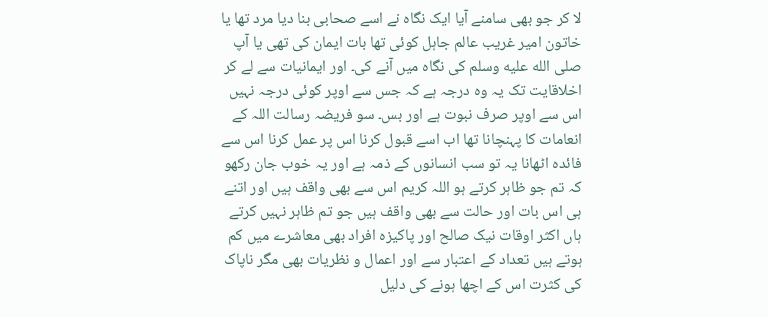لا کر جو بھی سامنے آیا ایک نگاہ نے اسے صحابی بنا دیا مرد تھا یا خاتون امیر غریب عالم جاہل کوئی تھا بات ایمان کی تھی یا آپ صلى الله عليه وسلم کی نگاہ میں آنے کی۔ اور ایمانیات سے لے کر اخلاقایت تک یہ وہ درجہ ہے کہ جس سے اوپر کوئی درجہ نہیں اس سے اوپر صرف نبوت ہے اور بس۔ سو فریضہ رسالت اللہ کے انعامات کا پہنچانا تھا اب اسے قبول کرنا اس پر عمل کرنا اس سے فائدہ اٹھانا یہ تو سب انسانوں کے ذمہ ہے اور یہ خوب جان رکھو کہ تم جو ظاہر کرتے ہو اللہ کریم اس سے بھی واقف ہیں اور اتنے ہی اس بات اور حالت سے بھی واقف ہیں جو تم ظاہر نہیں کرتے ہاں اکثر اوقات نیک صالح اور پاکیزہ افراد بھی معاشرے میں کم ہوتے ہیں تعداد کے اعتبار سے اور اعمال و نظریات بھی مگر ناپاک کی کثرت اس کے اچھا ہونے کی دلیل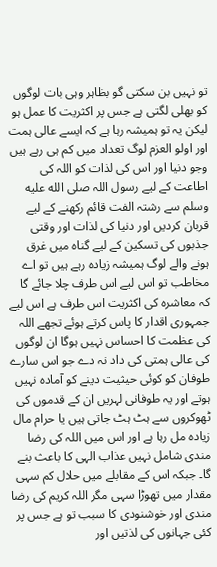تو نہیں بن سکتی گو بظاہر وہی بات لوگوں کو بھلی لگتی ہے جس پر اکثریت کا عمل ہو لیکن یہ تو ہمیشہ رہا ہے کہ ایسے عالی ہمت اور اولو العزم لوگ تعداد میں کم ہی رہے ہیں وجو دنیا اور اس کی لذات کو اللہ کی اطاعت کے لیے رسول اللہ صلى الله عليه وسلم سے رشتہ الفت قائم رکھنے کے لیے قربان کردیں اور دنیا کی لذات اور وقتی جذبوں کی تسکین کے لیے گناہ میں غرق ہونے والے لوگ ہمیشہ زیادہ رہے ہیں تو اے مخاطب تو اس لیے اس طرف چلا جائے گا کہ معاشرہ کی اکثریت اس طرف ہے اس لیے جمہوری اقدار کا پاس کرتے ہوئے تجھے اللہ کی عظمت کا احساس نہیں ہوگا ان لوگوں کی عالی ہمتی کی داد نہ دے جو اس سارے طوفان کو کوئی حیثیت دینے کو آمادہ نہیں ہوتے اور یہ طوفانی لہریں ان کے قدموں کی ٹھوکروں سے ہٹ ہٹ جاتی ہیں یا حرام مال زیادہ مل رہا ہے اور اس میں اللہ کی رضا مندی شامل نہیں عذاب الہی کا باعث بنے گا۔ جبکہ اس کے مقابلے میں حلال کم سہی مقدار میں تھوڑا سہی مگر اللہ کریم کی رضا مندی اور خوشنودی کا سبب تو ہے جس پر کئی جہانوں کی لذتیں اور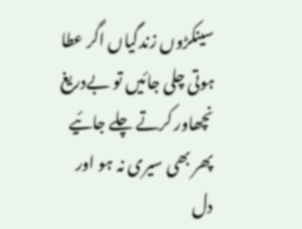سینکڑوں زندگیاں اگر عطا ہوتی چلی جائیں تو بےدریغ نچھاور کرتے چلے جائیے پھر بھی سیری نہ ہو اور دل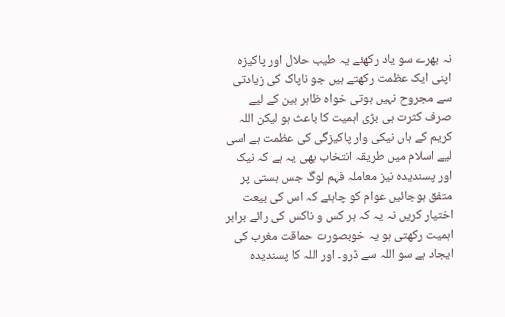نہ بھرے سو یاد رکھئے یہ طیب حلال اور پاکیزہ اپنی ایک عظمت رکھتے ہیں جو ناپاک کی زیادتی سے مجروح نہیں ہوتی خواہ ظاہر بین کے لیے صرف کثرت ہی بڑی اہمیت کا باعث ہو لیکن اللہ کریم کے ہاں نیکی وار پاکیزگی کی عظمت ہے اسی لیے اسلام میں طریقہ انتخاب بھی یہ ہے کہ نیک اور پسندیدہ نیز معاملہ فہم لوگ جس ہستی پر متفق ہوجائیں عوام کو چاہئے کہ اس کی بیعت اختیار کریں نہ یہ کہ ہر کس و ناکس کی رائے برابر اہمیت رکھتی ہو یہ خوبصورت حماقت مغرب کی ایجاد ہے سو اللہ سے ڈرو۔ اور اللہ کا پسندیدہ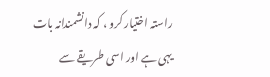راستہ اختیار کرو ، کہ دانشمندانہ بات یہی ہے اور اسی طریقے سے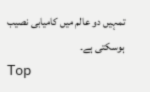تمہیں دو عالم میں کامیابی نصیب ہوسکتی ہے۔
Top